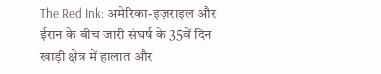The Red Ink: अमेरिका-इज़राइल और ईरान के बीच जारी संघर्ष के 35वें दिन खाड़ी क्षेत्र में हालात और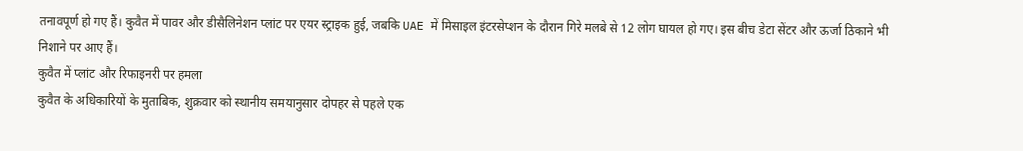तनावपूर्ण हो गए हैं। कुवैत में पावर और डीसैलिनेशन प्लांट पर एयर स्ट्राइक हुई, जबकि UAE में मिसाइल इंटरसेप्शन के दौरान गिरे मलबे से 12 लोग घायल हो गए। इस बीच डेटा सेंटर और ऊर्जा ठिकाने भी निशाने पर आए हैं।
कुवैत में प्लांट और रिफाइनरी पर हमला
कुवैत के अधिकारियों के मुताबिक, शुक्रवार को स्थानीय समयानुसार दोपहर से पहले एक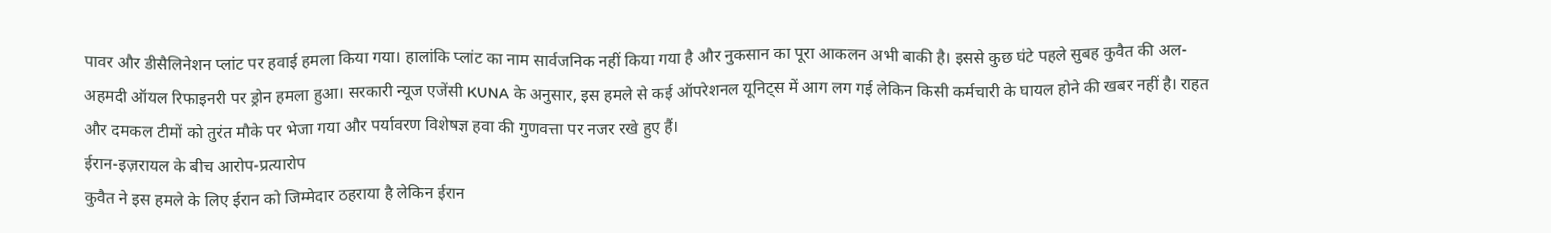पावर और डीसैलिनेशन प्लांट पर हवाई हमला किया गया। हालांकि प्लांट का नाम सार्वजनिक नहीं किया गया है और नुकसान का पूरा आकलन अभी बाकी है। इससे कुछ घंटे पहले सुबह कुवैत की अल-अहमदी ऑयल रिफाइनरी पर ड्रोन हमला हुआ। सरकारी न्यूज एजेंसी KUNA के अनुसार, इस हमले से कई ऑपरेशनल यूनिट्स में आग लग गई लेकिन किसी कर्मचारी के घायल होने की खबर नहीं है। राहत और दमकल टीमों को तुरंत मौके पर भेजा गया और पर्यावरण विशेषज्ञ हवा की गुणवत्ता पर नजर रखे हुए हैं।
ईरान-इज़रायल के बीच आरोप-प्रत्यारोप
कुवैत ने इस हमले के लिए ईरान को जिम्मेदार ठहराया है लेकिन ईरान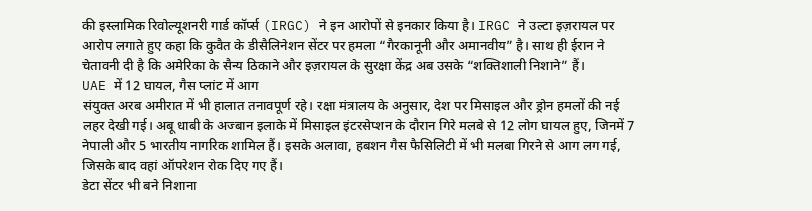की इस्लामिक रिवोल्यूशनरी गार्ड कॉर्प्स (IRGC) ने इन आरोपों से इनकार किया है। IRGC ने उल्टा इज़रायल पर आरोप लगाते हुए कहा कि कुवैत के डीसैलिनेशन सेंटर पर हमला “गैरकानूनी और अमानवीय” है। साथ ही ईरान ने चेतावनी दी है कि अमेरिका के सैन्य ठिकाने और इज़रायल के सुरक्षा केंद्र अब उसके “शक्तिशाली निशाने” हैं।
UAE में 12 घायल, गैस प्लांट में आग
संयुक्त अरब अमीरात में भी हालात तनावपूर्ण रहे। रक्षा मंत्रालय के अनुसार, देश पर मिसाइल और ड्रोन हमलों की नई लहर देखी गई। अबू धाबी के अज्बान इलाके में मिसाइल इंटरसेप्शन के दौरान गिरे मलबे से 12 लोग घायल हुए, जिनमें 7 नेपाली और 5 भारतीय नागरिक शामिल हैं। इसके अलावा, हबशन गैस फैसिलिटी में भी मलबा गिरने से आग लग गई, जिसके बाद वहां ऑपरेशन रोक दिए गए हैं।
डेटा सेंटर भी बने निशाना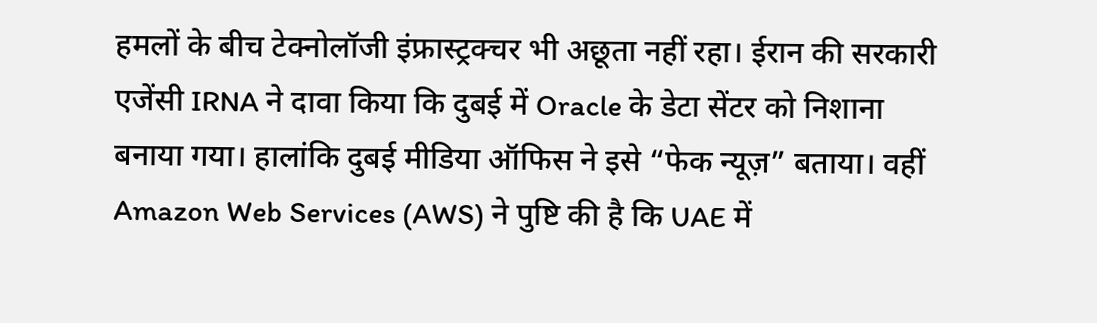हमलों के बीच टेक्नोलॉजी इंफ्रास्ट्रक्चर भी अछूता नहीं रहा। ईरान की सरकारी एजेंसी IRNA ने दावा किया कि दुबई में Oracle के डेटा सेंटर को निशाना बनाया गया। हालांकि दुबई मीडिया ऑफिस ने इसे “फेक न्यूज़” बताया। वहीं Amazon Web Services (AWS) ने पुष्टि की है कि UAE में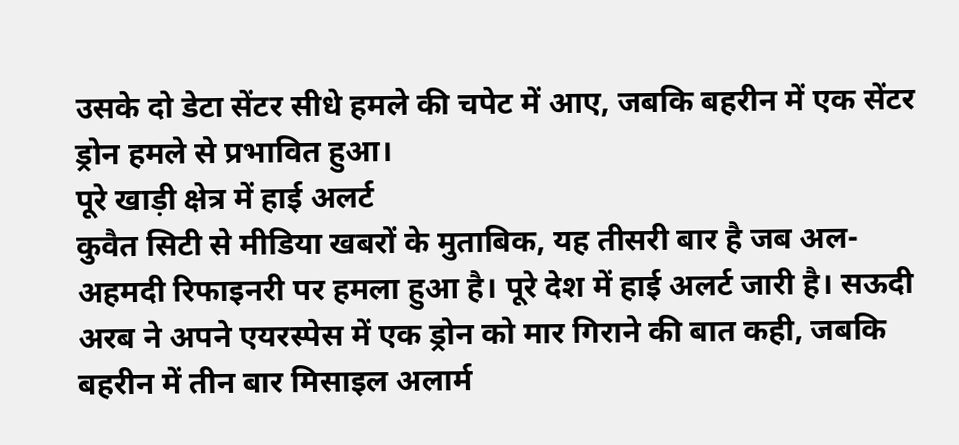उसके दो डेटा सेंटर सीधे हमले की चपेट में आए, जबकि बहरीन में एक सेंटर ड्रोन हमले से प्रभावित हुआ।
पूरे खाड़ी क्षेत्र में हाई अलर्ट
कुवैत सिटी से मीडिया खबरों के मुताबिक, यह तीसरी बार है जब अल-अहमदी रिफाइनरी पर हमला हुआ है। पूरे देश में हाई अलर्ट जारी है। सऊदी अरब ने अपने एयरस्पेस में एक ड्रोन को मार गिराने की बात कही, जबकि बहरीन में तीन बार मिसाइल अलार्म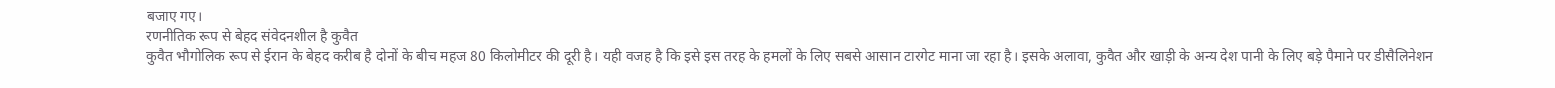बजाए गए।
रणनीतिक रूप से बेहद संवेदनशील है कुवैत
कुवैत भौगोलिक रूप से ईरान के बेहद करीब है दोनों के बीच महज 80 किलोमीटर की दूरी है। यही वजह है कि इसे इस तरह के हमलों के लिए सबसे आसान टारगेट माना जा रहा है। इसके अलावा, कुवैत और खाड़ी के अन्य देश पानी के लिए बड़े पैमाने पर डीसैलिनेशन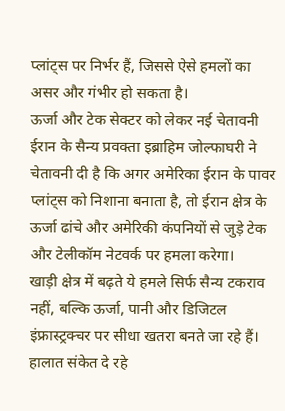प्लांट्स पर निर्भर हैं, जिससे ऐसे हमलों का असर और गंभीर हो सकता है।
ऊर्जा और टेक सेक्टर को लेकर नई चेतावनी
ईरान के सैन्य प्रवक्ता इब्राहिम जोल्फाघरी ने चेतावनी दी है कि अगर अमेरिका ईरान के पावर प्लांट्स को निशाना बनाता है, तो ईरान क्षेत्र के ऊर्जा ढांचे और अमेरिकी कंपनियों से जुड़े टेक और टेलीकॉम नेटवर्क पर हमला करेगा।
खाड़ी क्षेत्र में बढ़ते ये हमले सिर्फ सैन्य टकराव नहीं, बल्कि ऊर्जा, पानी और डिजिटल इंफ्रास्ट्रक्चर पर सीधा खतरा बनते जा रहे हैं। हालात संकेत दे रहे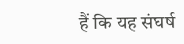हैं कि यह संघर्ष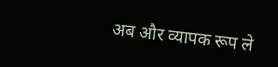अब और व्यापक रूप ले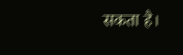सकता है।